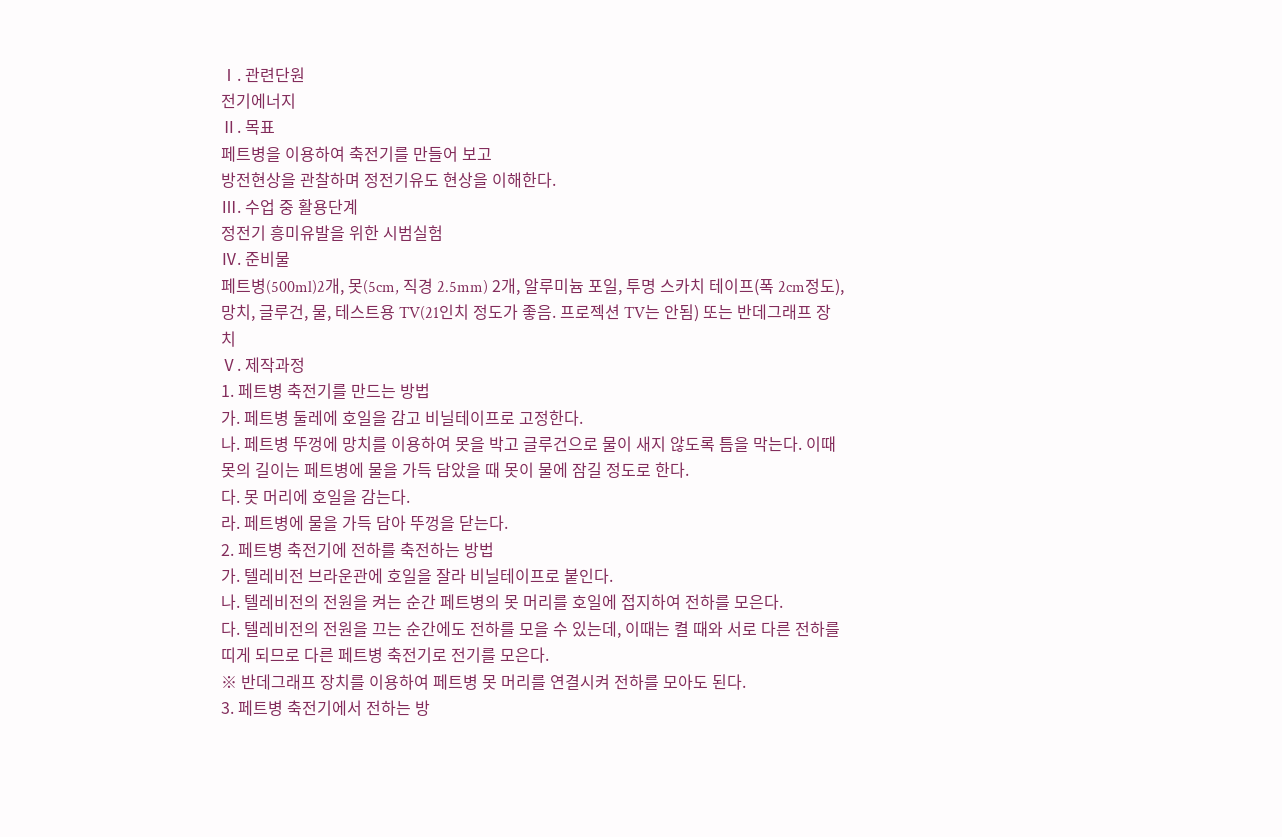Ⅰ. 관련단원
전기에너지
Ⅱ. 목표
페트병을 이용하여 축전기를 만들어 보고
방전현상을 관찰하며 정전기유도 현상을 이해한다.
Ⅲ. 수업 중 활용단계
정전기 흥미유발을 위한 시범실험
Ⅳ. 준비물
페트병(500ml)2개, 못(5cm, 직경 2.5mm) 2개, 알루미늄 포일, 투명 스카치 테이프(폭 2cm정도), 망치, 글루건, 물, 테스트용 TV(21인치 정도가 좋음. 프로젝션 TV는 안됨) 또는 반데그래프 장치
Ⅴ. 제작과정
1. 페트병 축전기를 만드는 방법
가. 페트병 둘레에 호일을 감고 비닐테이프로 고정한다.
나. 페트병 뚜껑에 망치를 이용하여 못을 박고 글루건으로 물이 새지 않도록 틈을 막는다. 이때 못의 길이는 페트병에 물을 가득 담았을 때 못이 물에 잠길 정도로 한다.
다. 못 머리에 호일을 감는다.
라. 페트병에 물을 가득 담아 뚜껑을 닫는다.
2. 페트병 축전기에 전하를 축전하는 방법
가. 텔레비전 브라운관에 호일을 잘라 비닐테이프로 붙인다.
나. 텔레비전의 전원을 켜는 순간 페트병의 못 머리를 호일에 접지하여 전하를 모은다.
다. 텔레비전의 전원을 끄는 순간에도 전하를 모을 수 있는데, 이때는 켤 때와 서로 다른 전하를 띠게 되므로 다른 페트병 축전기로 전기를 모은다.
※ 반데그래프 장치를 이용하여 페트병 못 머리를 연결시켜 전하를 모아도 된다.
3. 페트병 축전기에서 전하는 방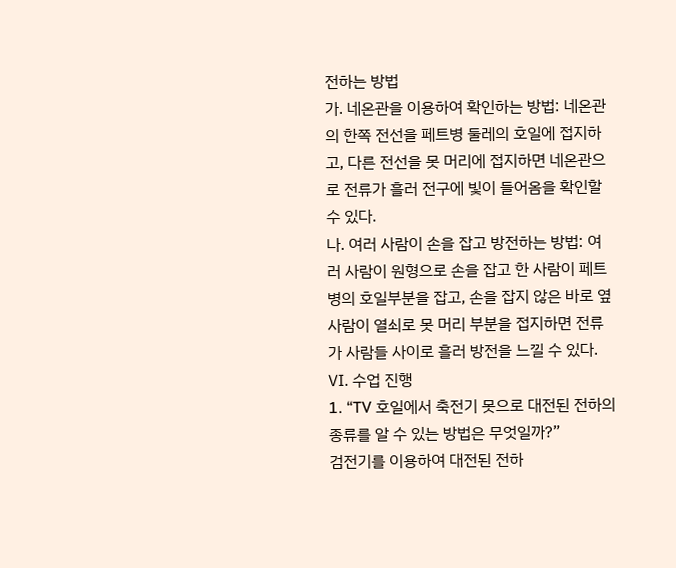전하는 방법
가. 네온관을 이용하여 확인하는 방법: 네온관의 한쪽 전선을 페트병 둘레의 호일에 접지하고, 다른 전선을 못 머리에 접지하면 네온관으로 전류가 흘러 전구에 빛이 들어옴을 확인할 수 있다.
나. 여러 사람이 손을 잡고 방전하는 방법: 여러 사람이 원형으로 손을 잡고 한 사람이 페트병의 호일부분을 잡고, 손을 잡지 않은 바로 옆사람이 열쇠로 못 머리 부분을 접지하면 전류가 사람들 사이로 흘러 방전을 느낄 수 있다.
Ⅵ. 수업 진행
1. “TV 호일에서 축전기 못으로 대전된 전하의 종류를 알 수 있는 방법은 무엇일까?”
검전기를 이용하여 대전된 전하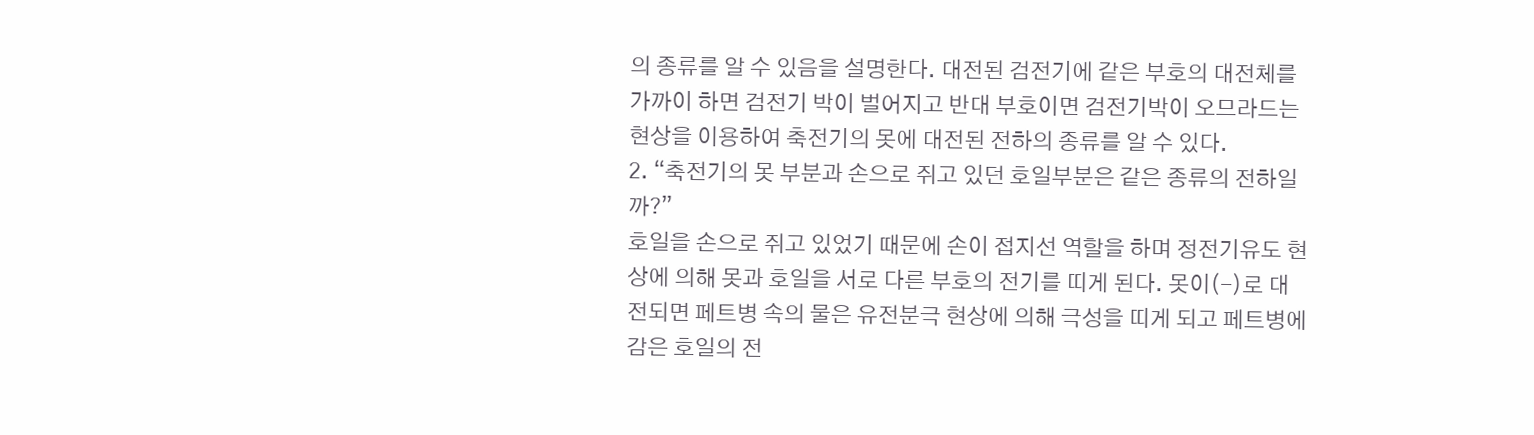의 종류를 알 수 있음을 설명한다. 대전된 검전기에 같은 부호의 대전체를 가까이 하면 검전기 박이 벌어지고 반대 부호이면 검전기박이 오므라드는 현상을 이용하여 축전기의 못에 대전된 전하의 종류를 알 수 있다.
2. “축전기의 못 부분과 손으로 쥐고 있던 호일부분은 같은 종류의 전하일까?”
호일을 손으로 쥐고 있었기 때문에 손이 접지선 역할을 하며 정전기유도 현상에 의해 못과 호일을 서로 다른 부호의 전기를 띠게 된다. 못이(-)로 대전되면 페트병 속의 물은 유전분극 현상에 의해 극성을 띠게 되고 페트병에 감은 호일의 전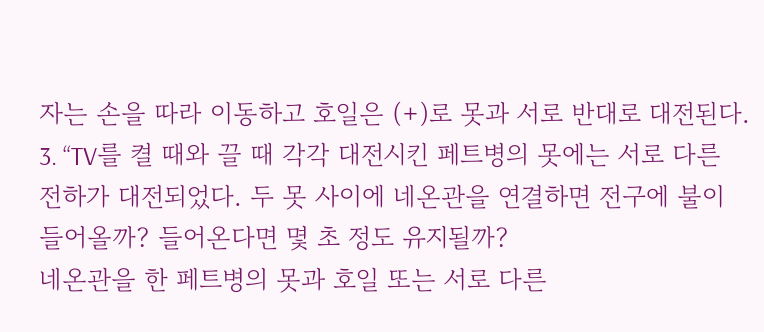자는 손을 따라 이동하고 호일은 (+)로 못과 서로 반대로 대전된다.
3. “TV를 켤 때와 끌 때 각각 대전시킨 페트병의 못에는 서로 다른 전하가 대전되었다. 두 못 사이에 네온관을 연결하면 전구에 불이 들어올까? 들어온다면 몇 초 정도 유지될까?
네온관을 한 페트병의 못과 호일 또는 서로 다른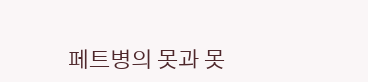페트병의 못과 못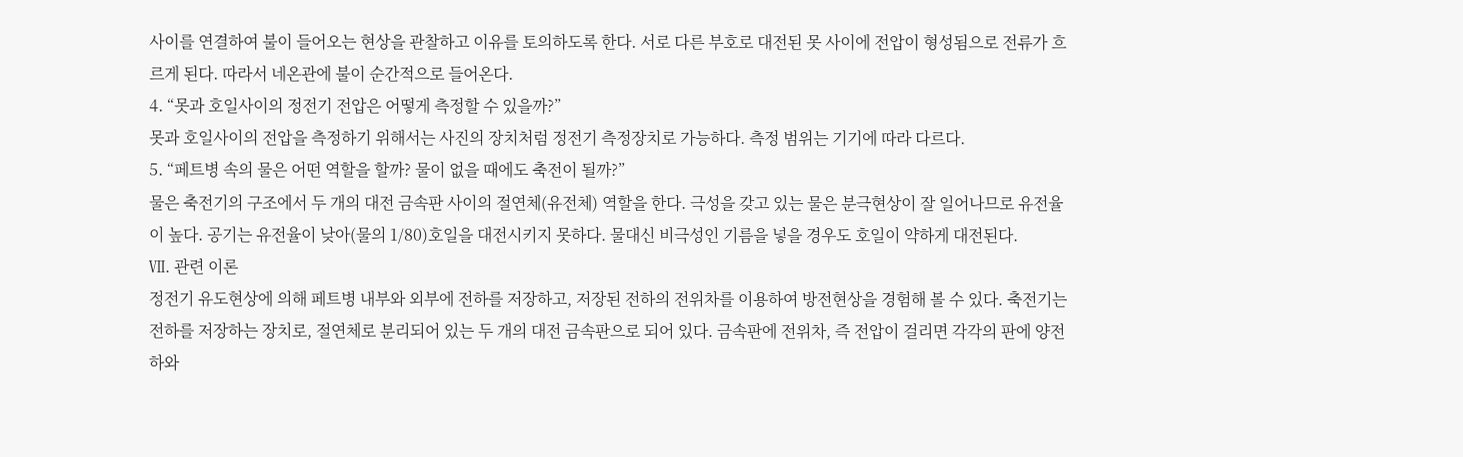사이를 연결하여 불이 들어오는 현상을 관찰하고 이유를 토의하도록 한다. 서로 다른 부호로 대전된 못 사이에 전압이 형성됨으로 전류가 흐르게 된다. 따라서 네온관에 불이 순간적으로 들어온다.
4. “못과 호일사이의 정전기 전압은 어떻게 측정할 수 있을까?”
못과 호일사이의 전압을 측정하기 위해서는 사진의 장치처럼 정전기 측정장치로 가능하다. 측정 범위는 기기에 따라 다르다.
5. “페트병 속의 물은 어떤 역할을 할까? 물이 없을 때에도 축전이 될까?”
물은 축전기의 구조에서 두 개의 대전 금속판 사이의 절연체(유전체) 역할을 한다. 극성을 갖고 있는 물은 분극현상이 잘 일어나므로 유전율이 높다. 공기는 유전율이 낮아(물의 1/80)호일을 대전시키지 못하다. 물대신 비극성인 기름을 넣을 경우도 호일이 약하게 대전된다.
Ⅶ. 관련 이론
정전기 유도현상에 의해 페트병 내부와 외부에 전하를 저장하고, 저장된 전하의 전위차를 이용하여 방전현상을 경험해 볼 수 있다. 축전기는 전하를 저장하는 장치로, 절연체로 분리되어 있는 두 개의 대전 금속판으로 되어 있다. 금속판에 전위차, 즉 전압이 걸리면 각각의 판에 양전하와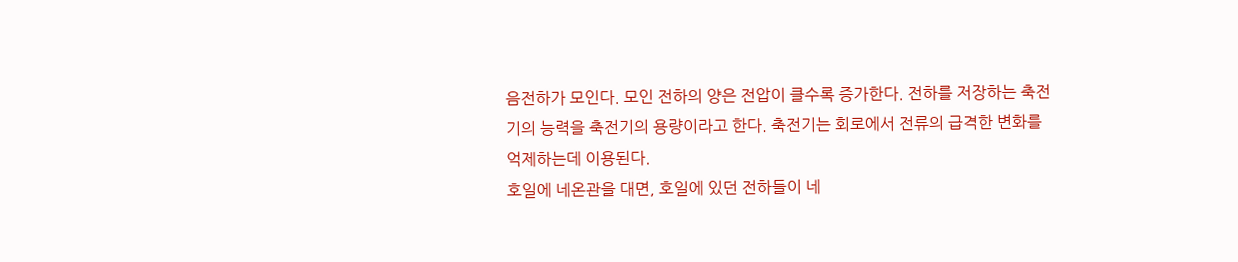음전하가 모인다. 모인 전하의 양은 전압이 클수록 증가한다. 전하를 저장하는 축전기의 능력을 축전기의 용량이라고 한다. 축전기는 회로에서 전류의 급격한 변화를 억제하는데 이용된다.
호일에 네온관을 대면, 호일에 있던 전하들이 네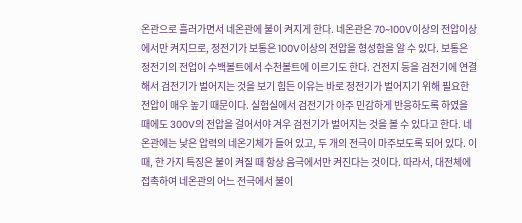온관으로 흘러가면서 네온관에 불이 켜지게 한다. 네온관은 70~100V이상의 전압이상에서만 켜지므로, 정전기가 보통은 100V이상의 전압을 형성함을 알 수 있다. 보통은 정전기의 전업이 수백볼트에서 수천볼트에 이르기도 한다. 건전지 등을 검전기에 연결해서 검전기가 벌어지는 것을 보기 힘든 이유는 바로 정전기가 벌어지기 위해 필요한 전압이 매우 높기 때문이다. 실험실에서 검전기가 아주 민감하게 반응하도록 하였을 때에도 300V의 전압을 걸어서야 겨우 검전기가 벌어지는 것을 볼 수 있다고 한다. 네온관에는 낮은 압력의 네온기체가 들어 있고, 두 개의 전극이 마주보도록 되어 있다. 이때, 한 가지 특징은 불이 켜질 때 항상 음극에서만 켜진다는 것이다. 따라서, 대전체에 접촉하여 네온관의 어느 전극에서 불이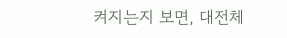켜지는지 보면, 대전체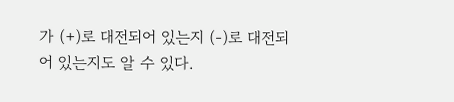가 (+)로 대전되어 있는지 (-)로 대전되어 있는지도 알 수 있다.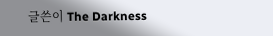글쓴이 The Darkness